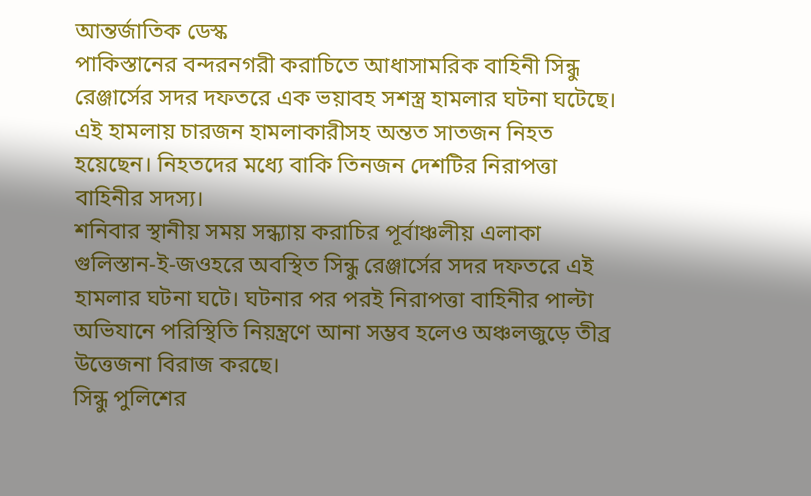আন্তর্জাতিক ডেস্ক
পাকিস্তানের বন্দরনগরী করাচিতে আধাসামরিক বাহিনী সিন্ধু রেঞ্জার্সের সদর দফতরে এক ভয়াবহ সশস্ত্র হামলার ঘটনা ঘটেছে। এই হামলায় চারজন হামলাকারীসহ অন্তত সাতজন নিহত হয়েছেন। নিহতদের মধ্যে বাকি তিনজন দেশটির নিরাপত্তা বাহিনীর সদস্য।
শনিবার স্থানীয় সময় সন্ধ্যায় করাচির পূর্বাঞ্চলীয় এলাকা গুলিস্তান-ই-জওহরে অবস্থিত সিন্ধু রেঞ্জার্সের সদর দফতরে এই হামলার ঘটনা ঘটে। ঘটনার পর পরই নিরাপত্তা বাহিনীর পাল্টা অভিযানে পরিস্থিতি নিয়ন্ত্রণে আনা সম্ভব হলেও অঞ্চলজুড়ে তীব্র উত্তেজনা বিরাজ করছে।
সিন্ধু পুলিশের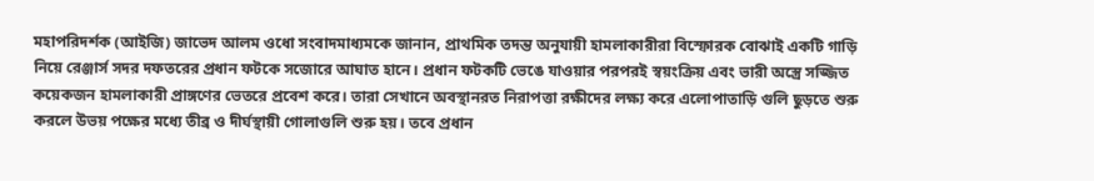মহাপরিদর্শক (আইজি) জাভেদ আলম ওধো সংবাদমাধ্যমকে জানান, প্রাথমিক তদন্ত অনুযায়ী হামলাকারীরা বিস্ফোরক বোঝাই একটি গাড়ি নিয়ে রেঞ্জার্স সদর দফতরের প্রধান ফটকে সজোরে আঘাত হানে। প্রধান ফটকটি ভেঙে যাওয়ার পরপরই স্বয়ংক্রিয় এবং ভারী অস্ত্রে সজ্জিত কয়েকজন হামলাকারী প্রাঙ্গণের ভেতরে প্রবেশ করে। তারা সেখানে অবস্থানরত নিরাপত্তা রক্ষীদের লক্ষ্য করে এলোপাতাড়ি গুলি ছুড়তে শুরু করলে উভয় পক্ষের মধ্যে তীব্র ও দীর্ঘস্থায়ী গোলাগুলি শুরু হয়। তবে প্রধান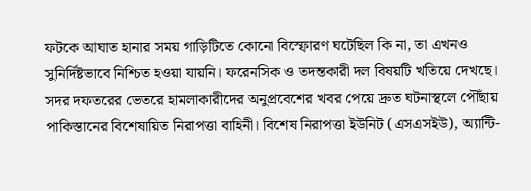ফটকে আঘাত হানার সময় গাড়িটিতে কোনো বিস্ফোরণ ঘটেছিল কি না, তা এখনও সুনির্দিষ্টভাবে নিশ্চিত হওয়া যায়নি। ফরেনসিক ও তদন্তকারী দল বিষয়টি খতিয়ে দেখছে।
সদর দফতরের ভেতরে হামলাকারীদের অনুপ্রবেশের খবর পেয়ে দ্রুত ঘটনাস্থলে পৌঁছায় পাকিস্তানের বিশেষায়িত নিরাপত্তা বাহিনী। বিশেষ নিরাপত্তা ইউনিট (এসএসইউ), অ্যান্টি-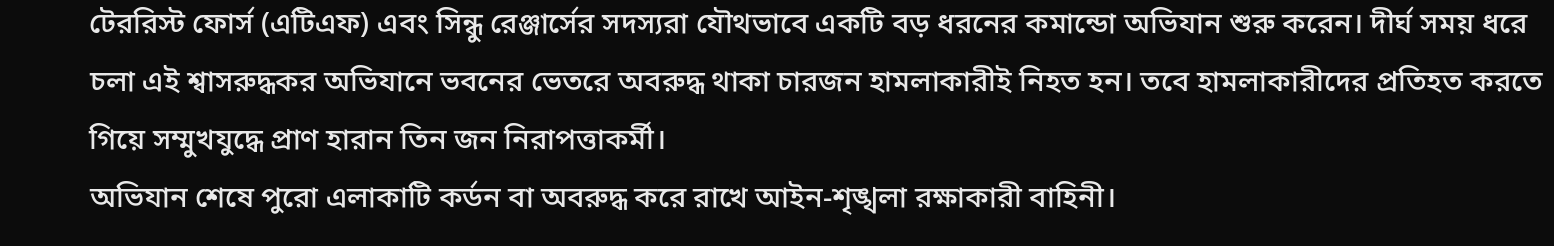টেররিস্ট ফোর্স (এটিএফ) এবং সিন্ধু রেঞ্জার্সের সদস্যরা যৌথভাবে একটি বড় ধরনের কমান্ডো অভিযান শুরু করেন। দীর্ঘ সময় ধরে চলা এই শ্বাসরুদ্ধকর অভিযানে ভবনের ভেতরে অবরুদ্ধ থাকা চারজন হামলাকারীই নিহত হন। তবে হামলাকারীদের প্রতিহত করতে গিয়ে সম্মুখযুদ্ধে প্রাণ হারান তিন জন নিরাপত্তাকর্মী।
অভিযান শেষে পুরো এলাকাটি কর্ডন বা অবরুদ্ধ করে রাখে আইন-শৃঙ্খলা রক্ষাকারী বাহিনী।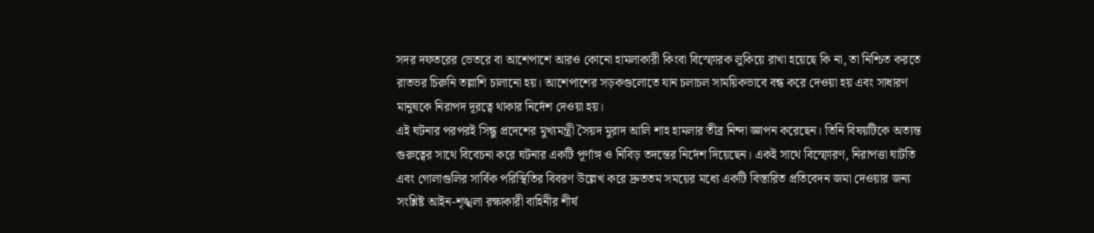সদর দফতরের ভেতরে বা আশেপাশে আরও কোনো হামলাকারী কিংবা বিস্ফোরক লুকিয়ে রাখা হয়েছে কি না, তা নিশ্চিত করতে রাতভর চিরুনি তল্লাশি চালানো হয়। আশেপাশের সড়কগুলোতে যান চলাচল সাময়িকভাবে বন্ধ করে দেওয়া হয় এবং সাধারণ মানুষকে নিরাপদ দূরত্বে থাকার নির্দেশ দেওয়া হয়।
এই ঘটনার পরপরই সিন্ধু প্রদেশের মুখ্যমন্ত্রী সৈয়দ মুরাদ আলি শাহ হামলার তীব্র নিন্দা জ্ঞাপন করেছেন। তিনি বিষয়টিকে অত্যন্ত গুরুত্বের সাথে বিবেচনা করে ঘটনার একটি পূর্ণাঙ্গ ও নিবিড় তদন্তের নির্দেশ দিয়েছেন। একই সাথে বিস্ফোরণ, নিরাপত্তা ঘাটতি এবং গোলাগুলির সার্বিক পরিস্থিতির বিবরণ উল্লেখ করে দ্রুততম সময়ের মধ্যে একটি বিস্তারিত প্রতিবেদন জমা দেওয়ার জন্য সংশ্লিষ্ট আইন-শৃঙ্খলা রক্ষাকারী বাহিনীর শীর্ষ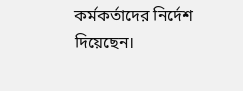কর্মকর্তাদের নির্দেশ দিয়েছেন।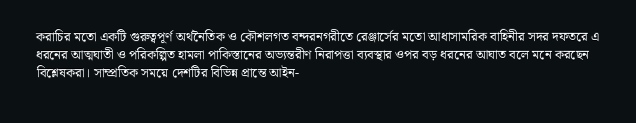করাচির মতো একটি গুরুত্বপূর্ণ অর্থনৈতিক ও কৌশলগত বন্দরনগরীতে রেঞ্জার্সের মতো আধাসামরিক বাহিনীর সদর দফতরে এ ধরনের আত্মঘাতী ও পরিকল্পিত হামলা পাকিস্তানের অভ্যন্তরীণ নিরাপত্তা ব্যবস্থার ওপর বড় ধরনের আঘাত বলে মনে করছেন বিশ্লেষকরা। সাম্প্রতিক সময়ে দেশটির বিভিন্ন প্রান্তে আইন-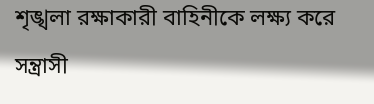শৃঙ্খলা রক্ষাকারী বাহিনীকে লক্ষ্য করে সন্ত্রাসী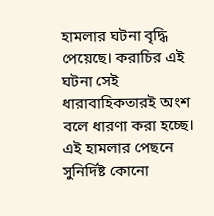হামলার ঘটনা বৃদ্ধি পেয়েছে। করাচির এই ঘটনা সেই ধারাবাহিকতারই অংশ বলে ধারণা করা হচ্ছে। এই হামলার পেছনে সুনির্দিষ্ট কোনো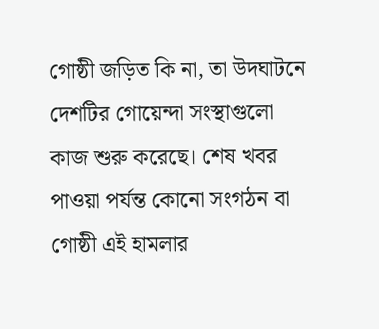গোষ্ঠী জড়িত কি না, তা উদঘাটনে দেশটির গোয়েন্দা সংস্থাগুলো কাজ শুরু করেছে। শেষ খবর পাওয়া পর্যন্ত কোনো সংগঠন বা গোষ্ঠী এই হামলার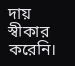দায় স্বীকার করেনি।